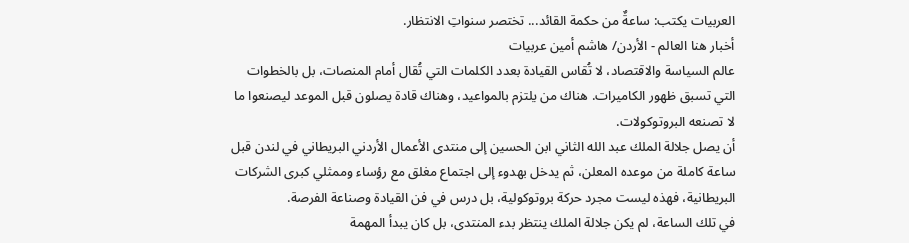العربيات يكتب: ساعةٌ من حكمة القائد... تختصر سنواتِ الانتظار.
أخبار هنا العالم - الأردن/ هاشم أمين عربيات
عالم السياسة والاقتصاد، لا تُقاس القيادة بعدد الكلمات التي تُقال أمام المنصات، بل بالخطوات التي تسبق ظهور الكاميرات. هناك من يلتزم بالمواعيد، وهناك قادة يصلون قبل الموعد ليصنعوا ما لا تصنعه البروتوكولات.
أن يصل جلالة الملك عبد الله الثاني ابن الحسين إلى منتدى الأعمال الأردني البريطاني في لندن قبل ساعة كاملة من موعده المعلن، ثم يدخل بهدوء إلى اجتماع مغلق مع رؤساء وممثلي كبرى الشركات البريطانية، فهذه ليست مجرد حركة بروتوكولية، بل درس في فن القيادة وصناعة الفرصة.
في تلك الساعة، لم يكن جلالة الملك ينتظر بدء المنتدى، بل كان يبدأ المهمة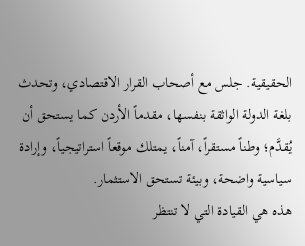الحقيقية. جلس مع أصحاب القرار الاقتصادي، وتحدث بلغة الدولة الواثقة بنفسها، مقدماً الأردن كما يستحق أن يُقدَّم؛ وطناً مستقراً، آمناً، يمتلك موقعاً استراتيجياً، وإرادة سياسية واضحة، وبيئة تستحق الاستثمار.
هذه هي القيادة التي لا تنتظر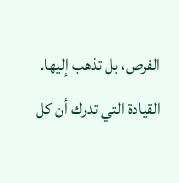الفرص، بل تذهب إليها. القيادة التي تدرك أن كل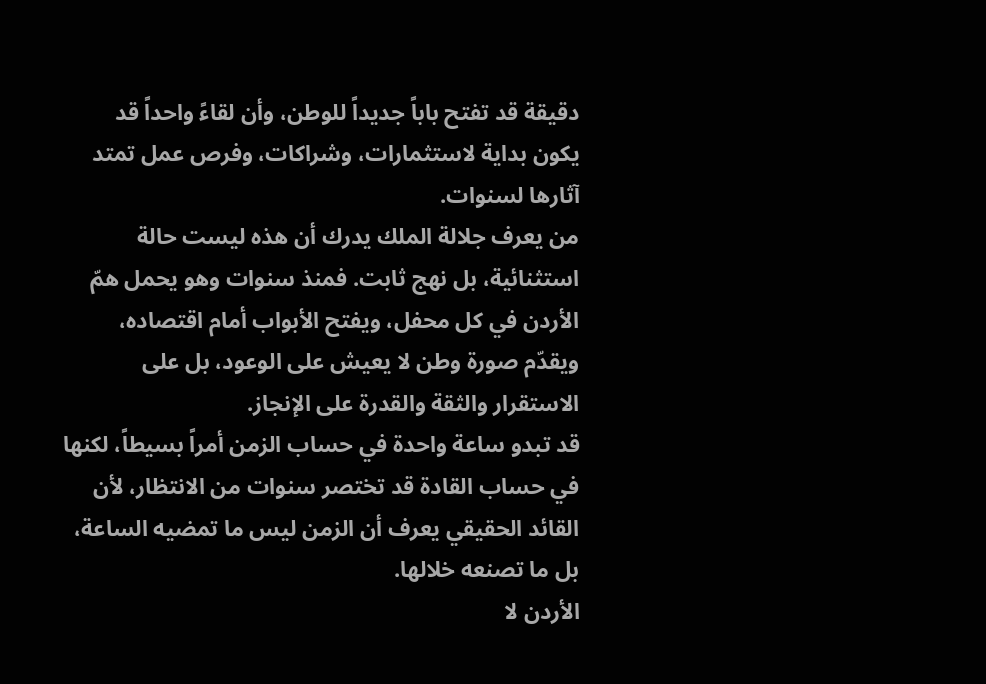دقيقة قد تفتح باباً جديداً للوطن، وأن لقاءً واحداً قد يكون بداية لاستثمارات، وشراكات، وفرص عمل تمتد آثارها لسنوات.
من يعرف جلالة الملك يدرك أن هذه ليست حالة استثنائية، بل نهج ثابت. فمنذ سنوات وهو يحمل همّ الأردن في كل محفل، ويفتح الأبواب أمام اقتصاده، ويقدّم صورة وطن لا يعيش على الوعود، بل على الاستقرار والثقة والقدرة على الإنجاز.
قد تبدو ساعة واحدة في حساب الزمن أمراً بسيطاً، لكنها في حساب القادة قد تختصر سنوات من الانتظار، لأن القائد الحقيقي يعرف أن الزمن ليس ما تمضيه الساعة، بل ما تصنعه خلالها.
الأردن لا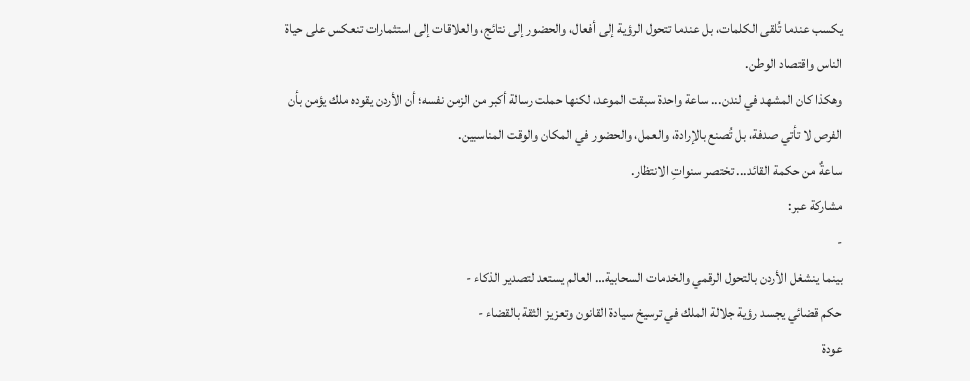يكسب عندما تُلقى الكلمات، بل عندما تتحول الرؤية إلى أفعال، والحضور إلى نتائج، والعلاقات إلى استثمارات تنعكس على حياة الناس واقتصاد الوطن.
وهكذا كان المشهد في لندن... ساعة واحدة سبقت الموعد، لكنها حملت رسالة أكبر من الزمن نفسه؛ أن الأردن يقوده ملك يؤمن بأن الفرص لا تأتي صدفة، بل تُصنع بالإرادة، والعمل، والحضور في المكان والوقت المناسبين.
ساعةٌ من حكمة القائد... تختصر سنواتِ الانتظار.
مشاركة عبر:
-
بينما ينشغل الأردن بالتحول الرقمي والخدمات السحابية… العالم يستعد لتصدير الذكاء -
حكم قضائي يجسد رؤية جلالة الملك في ترسيخ سيادة القانون وتعزيز الثقة بالقضاء -
عودة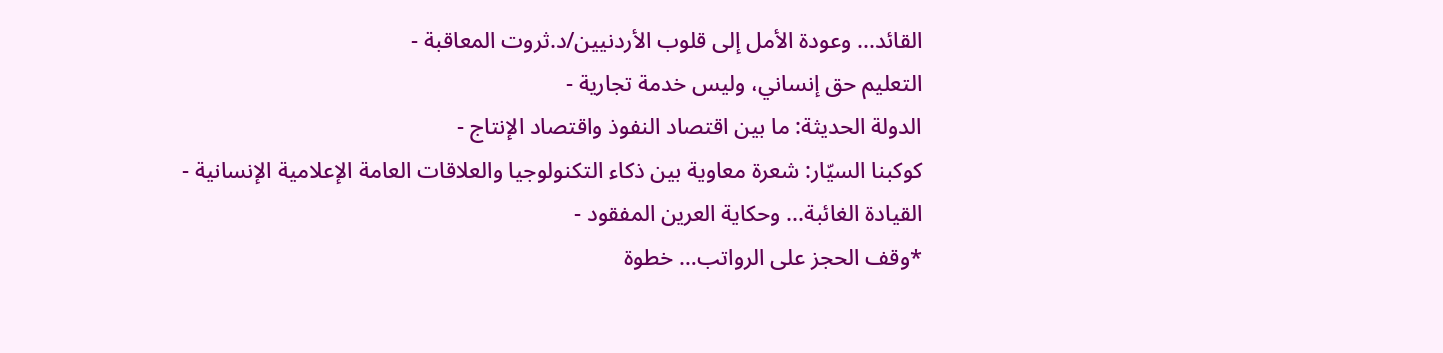القائد... وعودة الأمل إلى قلوب الأردنيين/د.ثروت المعاقبة -
التعليم حق إنساني، وليس خدمة تجارية -
الدولة الحديثة: ما بين اقتصاد النفوذ واقتصاد الإنتاج -
كوكبنا السيّار: شعرة معاوية بين ذكاء التكنولوجيا والعلاقات العامة الإعلامية الإنسانية -
القيادة الغائبة... وحكاية العرين المفقود -
*وقف الحجز على الرواتب… خطوة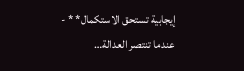إيجابية تستحق الاستكمال* * -
عندما تنتصر العدالة…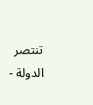تنتصر الدولة -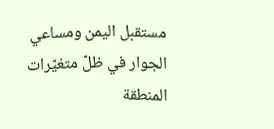مستقبل اليمن ومساعي الجوار في ظلّ متغيّرات المنطقة